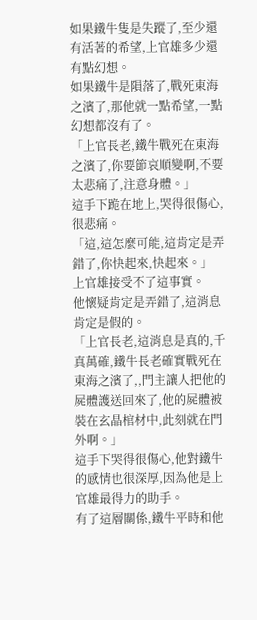如果鐵牛隻是失蹤了,至少還有活著的希望,上官雄多少還有點幻想。
如果鐵牛是隕落了,戰死東海之濱了,那他就一點希望,一點幻想都沒有了。
「上官長老,鐵牛戰死在東海之濱了,你要節哀順變啊,不要太悲痛了,注意身體。」
這手下跪在地上,哭得很傷心,很悲痛。
「這,這怎麼可能,這肯定是弄錯了,你快起來,快起來。」
上官雄接受不了這事實。
他懷疑肯定是弄錯了,這消息肯定是假的。
「上官長老,這消息是真的,千真萬確,鐵牛長老確實戰死在東海之濱了,,門主讓人把他的屍體護送回來了,他的屍體被裝在玄晶棺材中,此刻就在門外啊。」
這手下哭得很傷心,他對鐵牛的感情也很深厚,因為他是上官雄最得力的助手。
有了這層關係,鐵牛平時和他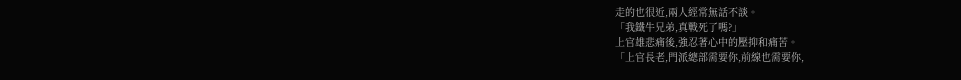走的也很近,兩人經常無話不談。
「我鐵牛兄弟,真戰死了嗎?」
上官雄悲痛後,強忍著心中的壓抑和痛苦。
「上官長老,門派總部需要你,前線也需要你,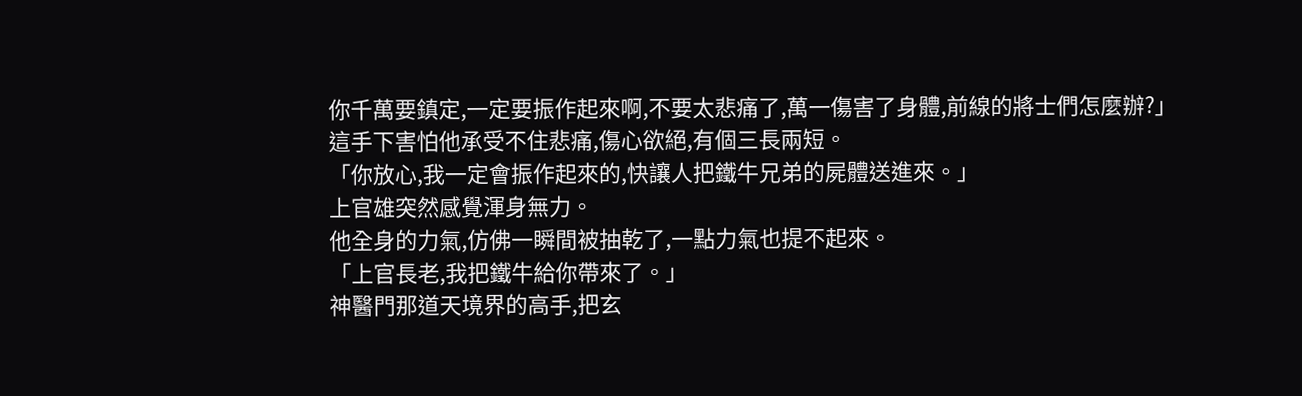你千萬要鎮定,一定要振作起來啊,不要太悲痛了,萬一傷害了身體,前線的將士們怎麼辦?」
這手下害怕他承受不住悲痛,傷心欲絕,有個三長兩短。
「你放心,我一定會振作起來的,快讓人把鐵牛兄弟的屍體送進來。」
上官雄突然感覺渾身無力。
他全身的力氣,仿佛一瞬間被抽乾了,一點力氣也提不起來。
「上官長老,我把鐵牛給你帶來了。」
神醫門那道天境界的高手,把玄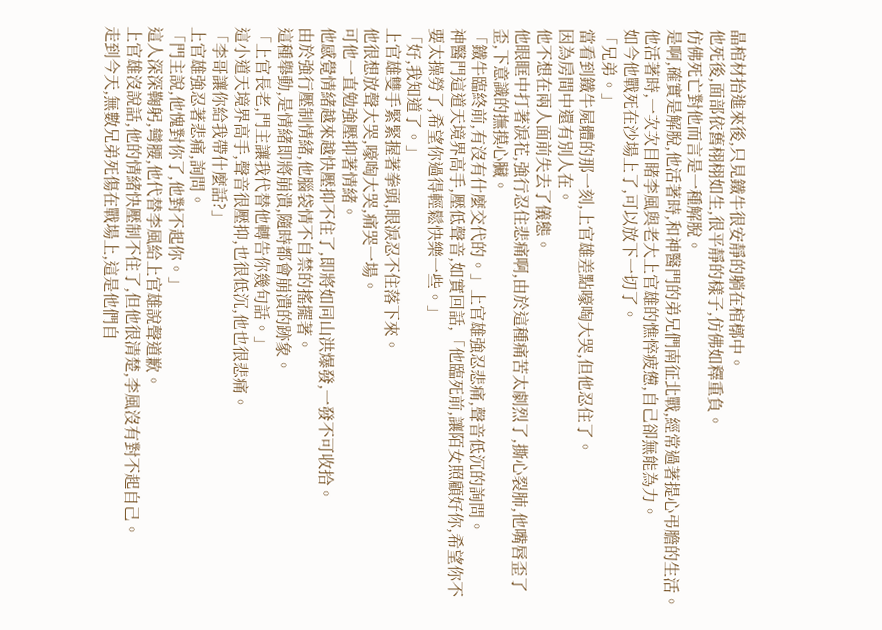晶棺材抬進來後,只見鐵牛很安靜的躺在棺槨中。
他死後,面部依舊栩栩如生,很平靜的樣子,仿佛如釋重負。
仿佛死亡對他而言是一種解脫。
是啊,確實是解脫,他活著時,和神醫門的弟兄們南征北戰,經常過著提心弔膽的生活。
他活著時,一次次目睹李風與老大上官雄的憔悴疲憊,自己卻無能為力。
如今他戰死在沙場上了,可以放下一切了。
「兄弟。」
當看到鐵牛屍體的那一刻,上官雄差點嚎啕大哭,但他忍住了。
因為房間中還有別人在。
他不想在兩人面前失去了儀態。
他眼眶中打著淚花,強行忍住悲痛啊,由於這種痛苦太劇烈了,撕心裂肺,他嘴唇歪了歪,下意識的撫摸心臟。
「鐵牛臨終前,有沒有什麼交代的。」上官雄強忍悲痛,聲音低沉的詢問。
神醫門這道天境界高手,壓低聲音,如實回話,「他臨死前,讓陌女照顧好你,希望你不要太操勞了,希望你過得輕鬆快樂一些。」
「好,我知道了。」
上官雄雙手緊緊握著拳頭,眼淚忍不住落下來。
他很想放聲大哭,嚎啕大哭,痛哭一場。
可他一直勉強壓抑著情緒。
他感覺情緒越來越快壓抑不住了,即將如同山洪爆發,一發不可收拾。
由於強行壓制情緒,他腦袋情不自禁的搖擺著。
這種舉動,是情緒即將崩潰,隨時都會崩潰的跡象。
「上官長老,門主讓我代替他轉告你幾句話。」
這小道天境界高手,聲音很壓抑,也很低沉,他也很悲痛。
「李哥讓你給我帶什麼話?」
上官雄強忍著悲痛,詢問。
「門主說,他愧對你了,他對不起你。」
這人深深鞠躬,彎腰,他代替李風給上官雄說聲道歉。
上官雄沒說話,他的情緒快壓制不住了,但他很清楚,李風沒有對不起自己。
走到今天,無數兄弟死傷在戰場上,這是他們自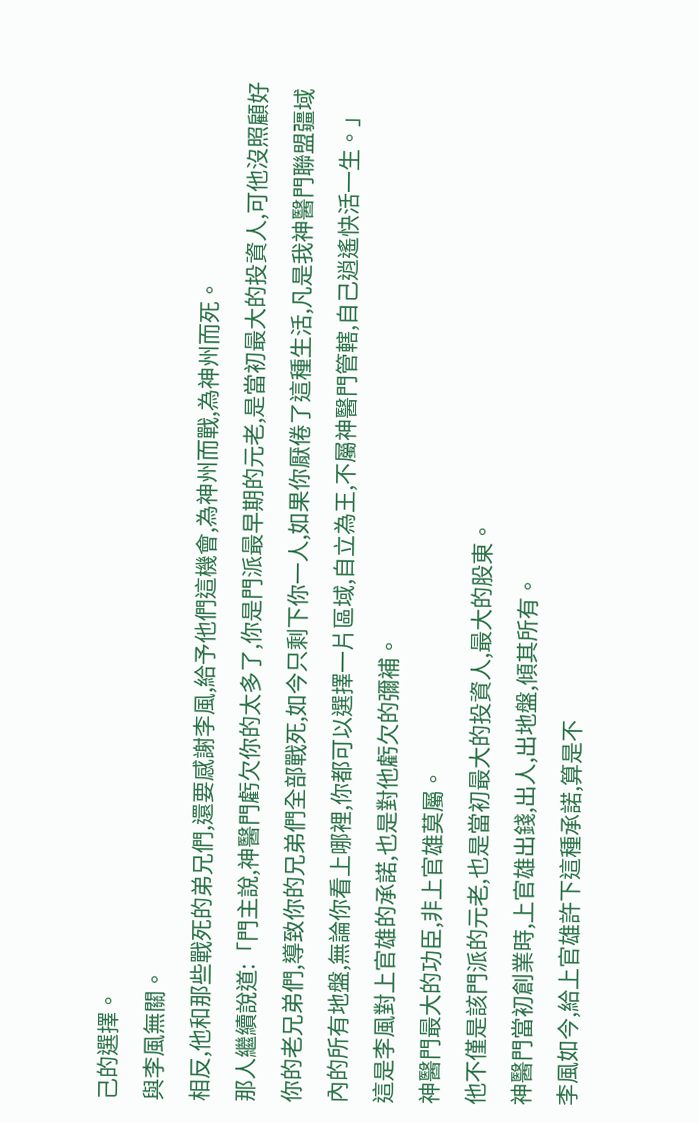己的選擇。
與李風無關。
相反,他和那些戰死的弟兄們,還要感謝李風,給予他們這機會,為神州而戰,為神州而死。
那人繼續說道:「門主說,神醫門虧欠你的太多了,你是門派最早期的元老,是當初最大的投資人,可他沒照顧好你的老兄弟們,導致你的兄弟們全部戰死,如今只剩下你一人,如果你厭倦了這種生活,凡是我神醫門聯盟疆域內的所有地盤,無論你看上哪裡,你都可以選擇一片區域,自立為王,不屬神醫門管轄,自己逍遙快活一生。」
這是李風對上官雄的承諾,也是對他虧欠的彌補。
神醫門最大的功臣,非上官雄莫屬。
他不僅是該門派的元老,也是當初最大的投資人,最大的股東。
神醫門當初創業時,上官雄出錢,出人,出地盤,傾其所有。
李風如今,給上官雄許下這種承諾,算是不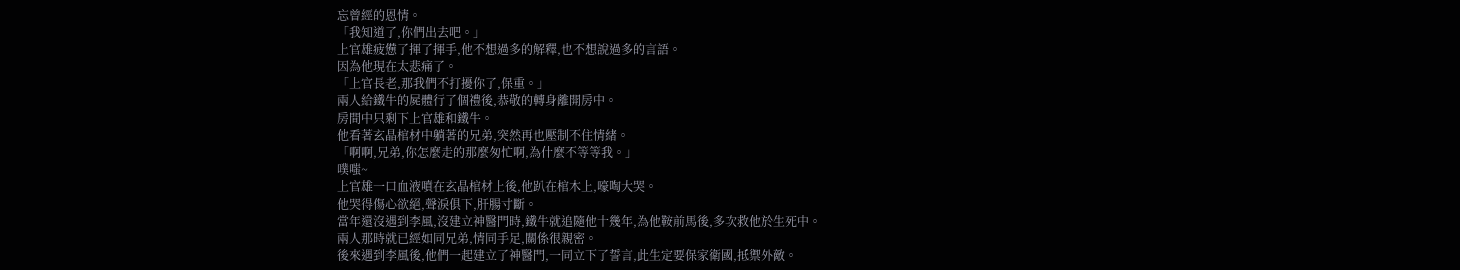忘曾經的恩情。
「我知道了,你們出去吧。」
上官雄疲憊了揮了揮手,他不想過多的解釋,也不想說過多的言語。
因為他現在太悲痛了。
「上官長老,那我們不打擾你了,保重。」
兩人給鐵牛的屍體行了個禮後,恭敬的轉身離開房中。
房間中只剩下上官雄和鐵牛。
他看著玄晶棺材中躺著的兄弟,突然再也壓制不住情緒。
「啊啊,兄弟,你怎麼走的那麼匆忙啊,為什麼不等等我。」
噗嗤~
上官雄一口血液噴在玄晶棺材上後,他趴在棺木上,嚎啕大哭。
他哭得傷心欲絕,聲淚俱下,肝腸寸斷。
當年還沒遇到李風,沒建立神醫門時,鐵牛就追隨他十幾年,為他鞍前馬後,多次救他於生死中。
兩人那時就已經如同兄弟,情同手足,關係很親密。
後來遇到李風後,他們一起建立了神醫門,一同立下了誓言,此生定要保家衛國,抵禦外敵。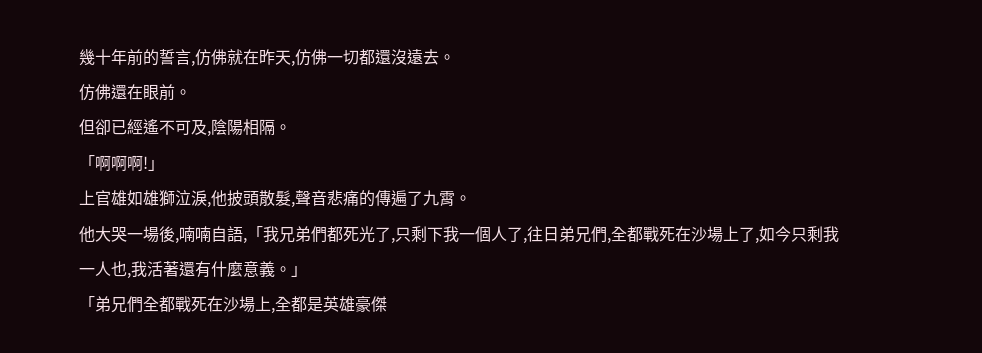幾十年前的誓言,仿佛就在昨天,仿佛一切都還沒遠去。
仿佛還在眼前。
但卻已經遙不可及,陰陽相隔。
「啊啊啊!」
上官雄如雄獅泣淚,他披頭散髮,聲音悲痛的傳遍了九霄。
他大哭一場後,喃喃自語,「我兄弟們都死光了,只剩下我一個人了,往日弟兄們,全都戰死在沙場上了,如今只剩我一人也,我活著還有什麼意義。」
「弟兄們全都戰死在沙場上,全都是英雄豪傑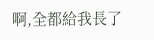啊,全都給我長了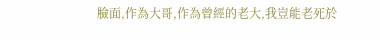臉面,作為大哥,作為曾經的老大,我豈能老死於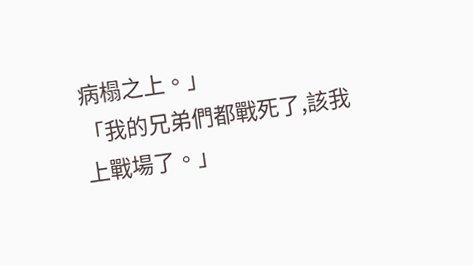病榻之上。」
「我的兄弟們都戰死了,該我上戰場了。」